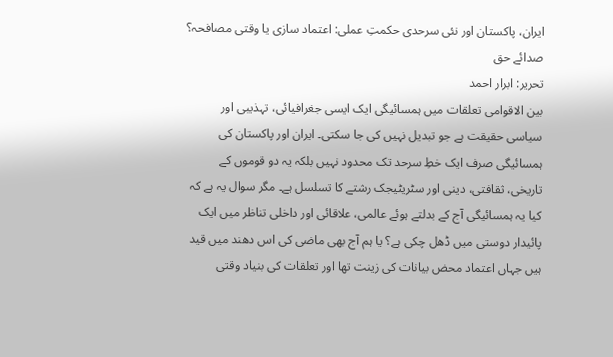ایران، پاکستان اور نئی سرحدی حکمتِ عملی: اعتماد سازی یا وقتی مصافحہ؟
صدائے حق
تحریر: ابرار احمد
بین الاقوامی تعلقات میں ہمسائیگی ایک ایسی جغرافیائی، تہذیبی اور سیاسی حقیقت ہے جو تبدیل نہیں کی جا سکتی۔ ایران اور پاکستان کی ہمسائیگی صرف ایک خطِ سرحد تک محدود نہیں بلکہ یہ دو قوموں کے تاریخی، ثقافتی، دینی اور سٹریٹیجک رشتے کا تسلسل ہے۔ مگر سوال یہ ہے کہ کیا یہ ہمسائیگی آج کے بدلتے ہوئے عالمی، علاقائی اور داخلی تناظر میں ایک پائیدار دوستی میں ڈھل چکی ہے؟ یا ہم آج بھی ماضی کی اس دھند میں قید ہیں جہاں اعتماد محض بیانات کی زینت تھا اور تعلقات کی بنیاد وقتی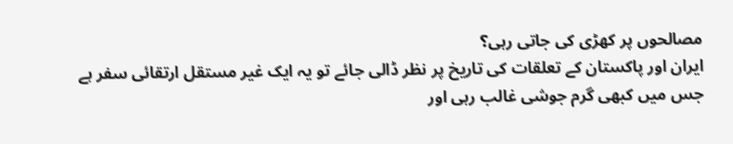مصالحوں پر کھڑی کی جاتی رہی؟
ایران اور پاکستان کے تعلقات کی تاریخ پر نظر ڈالی جائے تو یہ ایک غیر مستقل ارتقائی سفر ہے جس میں کبھی گرم جوشی غالب رہی اور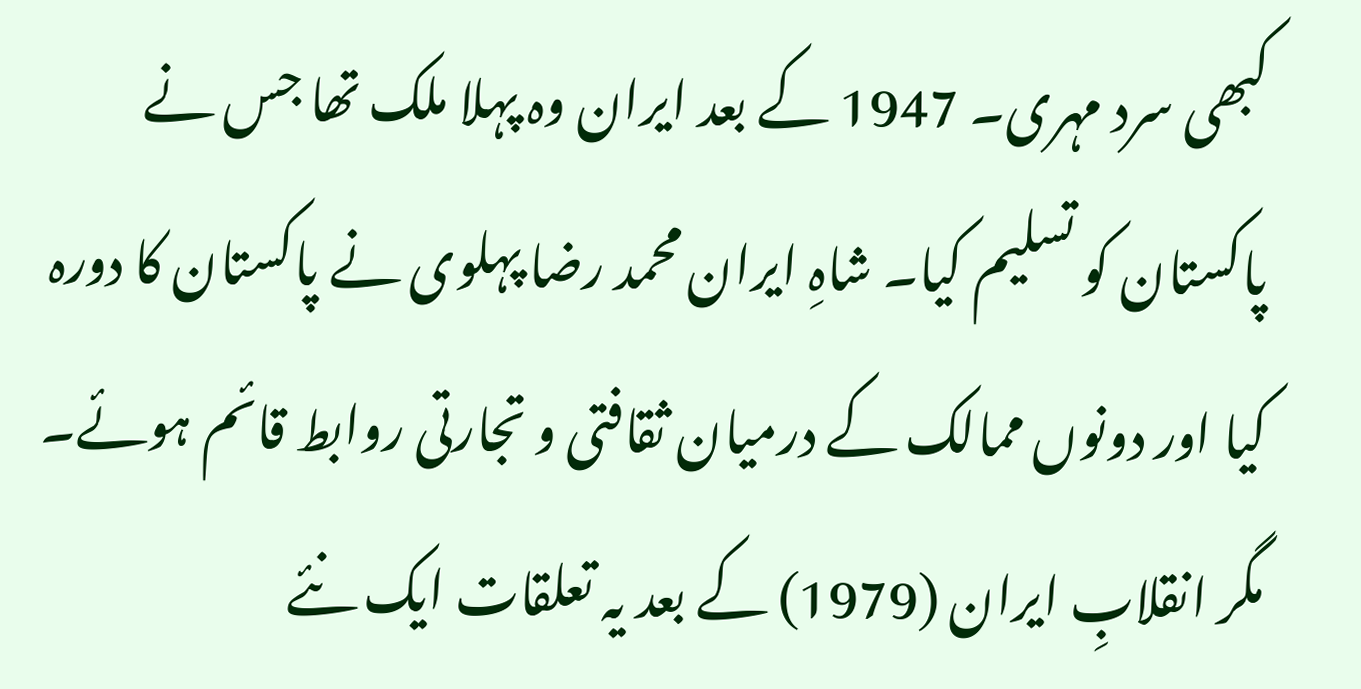کبھی سرد مہری۔ 1947 کے بعد ایران وہ پہلا ملک تھا جس نے پاکستان کو تسلیم کیا۔ شاہِ ایران محمد رضا پہلوی نے پاکستان کا دورہ کیا اور دونوں ممالک کے درمیان ثقافتی و تجارتی روابط قائم ہوئے۔ مگر انقلابِ ایران (1979) کے بعد یہ تعلقات ایک نئے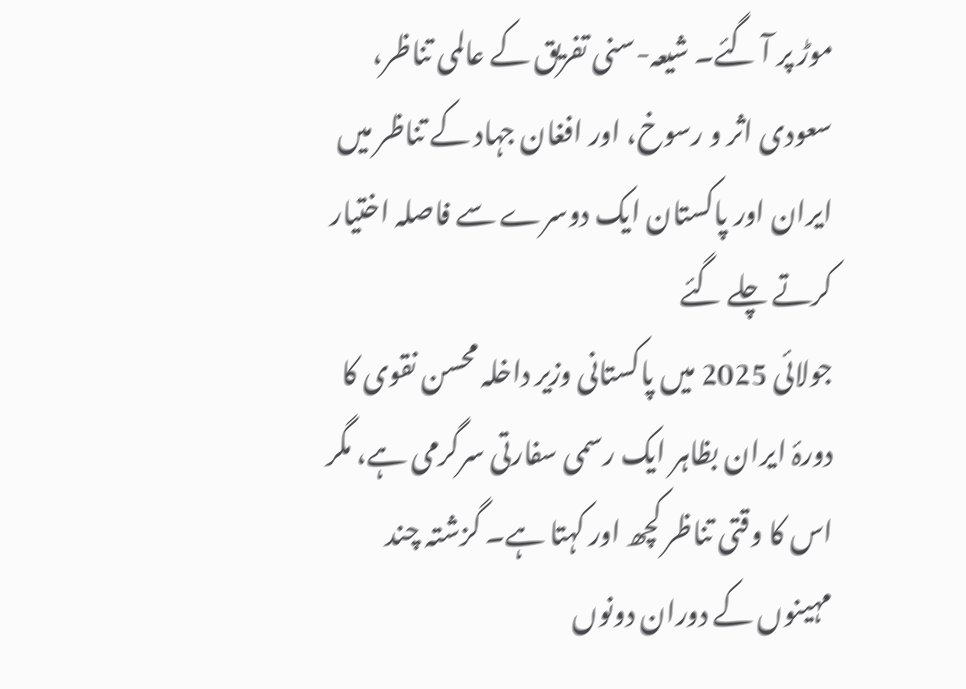موڑ پر آ گئے۔ شیعہ-سنی تفریق کے عالمی تناظر، سعودی اثر و رسوخ، اور افغان جہاد کے تناظر میں ایران اور پاکستان ایک دوسرے سے فاصلہ اختیار کرتے چلے گئے
جولائی 2025 میں پاکستانی وزیر داخلہ محسن نقوی کا دورۂ ایران بظاہر ایک رسمی سفارتی سرگرمی ہے، مگر اس کا وقتی تناظر کچھ اور کہتا ہے۔ گزشتہ چند مہینوں کے دوران دونوں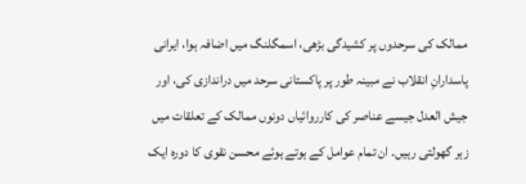ممالک کی سرحدوں پر کشیدگی بڑھی، اسمگلنگ میں اضافہ ہوا، ایرانی پاسدارانِ انقلاب نے مبینہ طور پر پاکستانی سرحد میں دراندازی کی، اور جیش العدل جیسے عناصر کی کارروائیاں دونوں ممالک کے تعلقات میں زہر گھولتی رہیں۔ ان تمام عوامل کے ہوتے ہوئے محسن نقوی کا دورہ ایک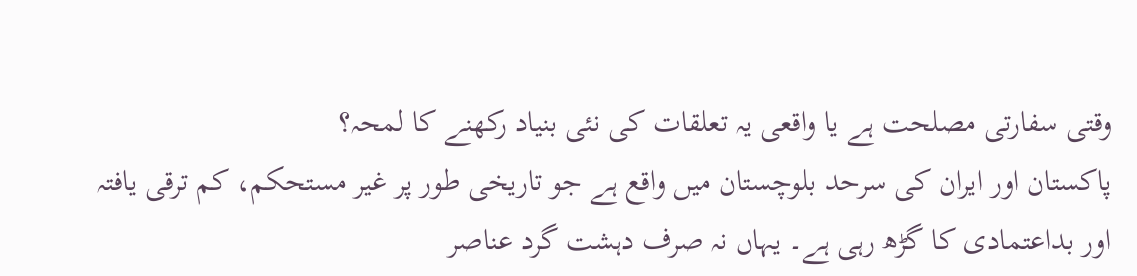وقتی سفارتی مصلحت ہے یا واقعی یہ تعلقات کی نئی بنیاد رکھنے کا لمحہ؟
پاکستان اور ایران کی سرحد بلوچستان میں واقع ہے جو تاریخی طور پر غیر مستحکم، کم ترقی یافتہ اور بداعتمادی کا گڑھ رہی ہے۔ یہاں نہ صرف دہشت گرد عناصر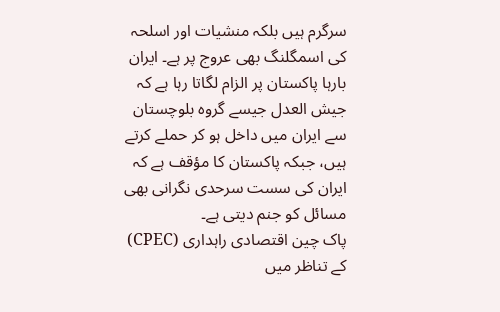سرگرم ہیں بلکہ منشیات اور اسلحہ کی اسمگلنگ بھی عروج پر ہے۔ ایران بارہا پاکستان پر الزام لگاتا رہا ہے کہ جیش العدل جیسے گروہ بلوچستان سے ایران میں داخل ہو کر حملے کرتے ہیں، جبکہ پاکستان کا مؤقف ہے کہ ایران کی سست سرحدی نگرانی بھی مسائل کو جنم دیتی ہے۔
پاک چین اقتصادی راہداری (CPEC) کے تناظر میں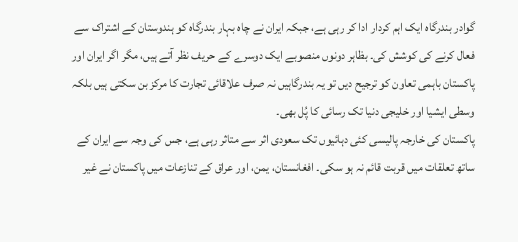گوادر بندرگاہ ایک اہم کردار ادا کر رہی ہے، جبکہ ایران نے چاہ بہار بندرگاہ کو ہندوستان کے اشتراک سے فعال کرنے کی کوشش کی۔ بظاہر دونوں منصوبے ایک دوسرے کے حریف نظر آتے ہیں، مگر اگر ایران اور پاکستان باہمی تعاون کو ترجیح دیں تو یہ بندرگاہیں نہ صرف علاقائی تجارت کا مرکز بن سکتی ہیں بلکہ وسطی ایشیا اور خلیجی دنیا تک رسائی کا پُل بھی۔
پاکستان کی خارجہ پالیسی کئی دہائیوں تک سعودی اثر سے متاثر رہی ہے، جس کی وجہ سے ایران کے ساتھ تعلقات میں قربت قائم نہ ہو سکی۔ افغانستان، یمن، اور عراق کے تنازعات میں پاکستان نے غیر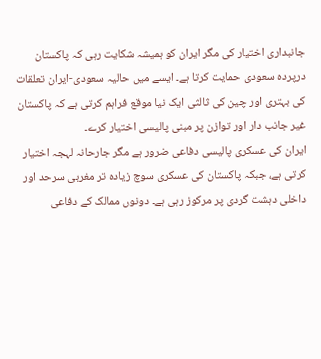جانبداری اختیار کی مگر ایران کو ہمیشہ شکایت رہی کہ پاکستان درپردہ سعودی حمایت کرتا ہے۔ ایسے میں حالیہ سعودی-ایران تعلقات کی بہتری اور چین کی ثالثی ایک نیا موقع فراہم کرتی ہے کہ پاکستان غیر جانب دار اور توازن پر مبنی پالیسی اختیار کرے۔
ایران کی عسکری پالیسی دفاعی ضرور ہے مگر جارحانہ لہجہ اختیار کرتی ہے، جبکہ پاکستان کی عسکری سوچ زیادہ تر مغربی سرحد اور داخلی دہشت گردی پر مرکوز رہی ہے۔ دونوں ممالک کے دفاعی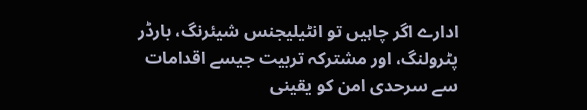ادارے اگر چاہیں تو انٹیلیجنس شیئرنگ، بارڈر پٹرولنگ، اور مشترکہ تربیت جیسے اقدامات سے سرحدی امن کو یقینی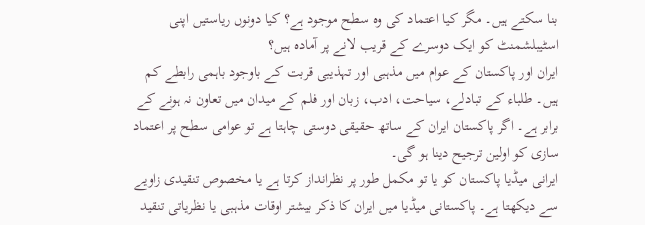بنا سکتے ہیں۔ مگر کیا اعتماد کی وہ سطح موجود ہے؟ کیا دونوں ریاستیں اپنی اسٹیبلشمنٹ کو ایک دوسرے کے قریب لانے پر آمادہ ہیں؟
ایران اور پاکستان کے عوام میں مذہبی اور تہذیبی قربت کے باوجود باہمی رابطے کم ہیں۔ طلباء کے تبادلے، سیاحت، ادب، زبان اور فلم کے میدان میں تعاون نہ ہونے کے برابر ہے۔ اگر پاکستان ایران کے ساتھ حقیقی دوستی چاہتا ہے تو عوامی سطح پر اعتماد سازی کو اولین ترجیح دینا ہو گی۔
ایرانی میڈیا پاکستان کو یا تو مکمل طور پر نظرانداز کرتا ہے یا مخصوص تنقیدی زاویے سے دیکھتا ہے۔ پاکستانی میڈیا میں ایران کا ذکر بیشتر اوقات مذہبی یا نظریاتی تنقید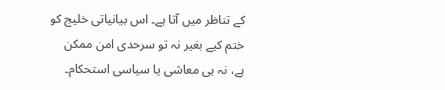کے تناظر میں آتا ہے۔ اس بیانیاتی خلیج کو ختم کیے بغیر نہ تو سرحدی امن ممکن ہے، نہ ہی معاشی یا سیاسی استحکام۔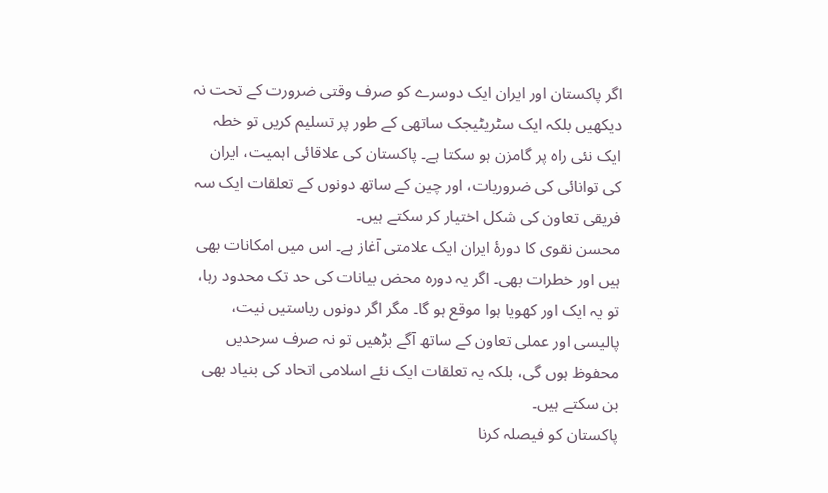اگر پاکستان اور ایران ایک دوسرے کو صرف وقتی ضرورت کے تحت نہ دیکھیں بلکہ ایک سٹریٹیجک ساتھی کے طور پر تسلیم کریں تو خطہ ایک نئی راہ پر گامزن ہو سکتا ہے۔ پاکستان کی علاقائی اہمیت، ایران کی توانائی کی ضروریات، اور چین کے ساتھ دونوں کے تعلقات ایک سہ فریقی تعاون کی شکل اختیار کر سکتے ہیں۔
محسن نقوی کا دورۂ ایران ایک علامتی آغاز ہے۔ اس میں امکانات بھی ہیں اور خطرات بھی۔ اگر یہ دورہ محض بیانات کی حد تک محدود رہا، تو یہ ایک اور کھویا ہوا موقع ہو گا۔ مگر اگر دونوں ریاستیں نیت، پالیسی اور عملی تعاون کے ساتھ آگے بڑھیں تو نہ صرف سرحدیں محفوظ ہوں گی، بلکہ یہ تعلقات ایک نئے اسلامی اتحاد کی بنیاد بھی بن سکتے ہیں۔
پاکستان کو فیصلہ کرنا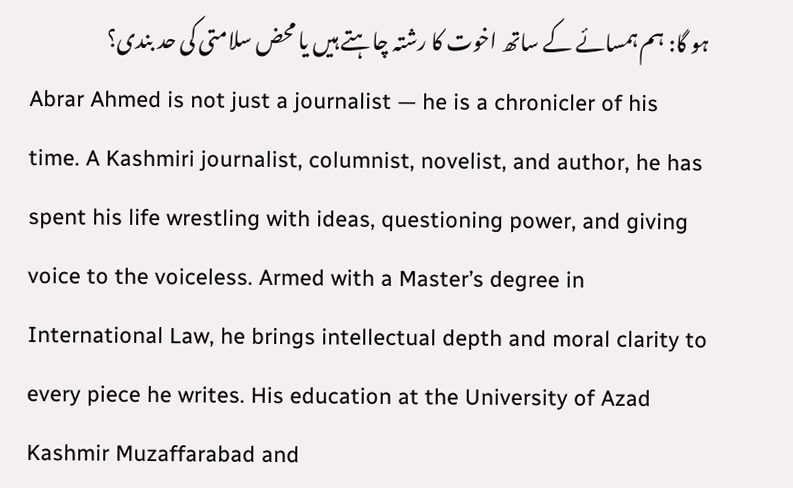ہو گا: ہم ہمسائے کے ساتھ اخوت کا رشتہ چاہتے ہیں یا محض سلامتی کی حد بندی؟
Abrar Ahmed is not just a journalist — he is a chronicler of his time. A Kashmiri journalist, columnist, novelist, and author, he has spent his life wrestling with ideas, questioning power, and giving voice to the voiceless. Armed with a Master’s degree in International Law, he brings intellectual depth and moral clarity to every piece he writes. His education at the University of Azad Kashmir Muzaffarabad and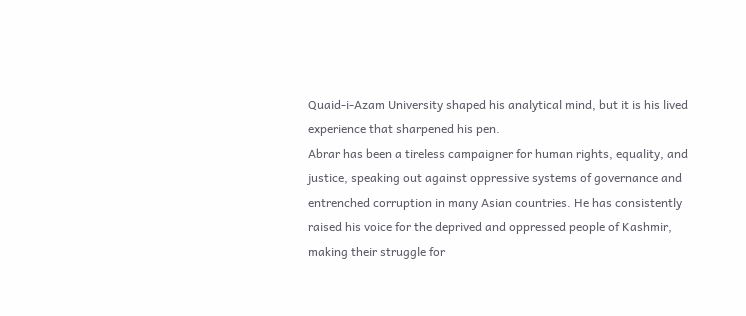Quaid-i-Azam University shaped his analytical mind, but it is his lived experience that sharpened his pen.
Abrar has been a tireless campaigner for human rights, equality, and justice, speaking out against oppressive systems of governance and entrenched corruption in many Asian countries. He has consistently raised his voice for the deprived and oppressed people of Kashmir, making their struggle for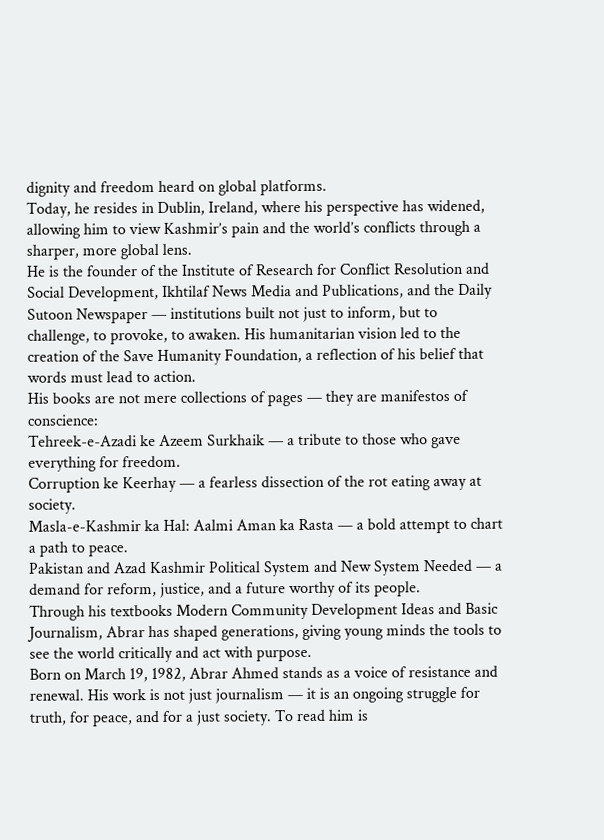dignity and freedom heard on global platforms.
Today, he resides in Dublin, Ireland, where his perspective has widened, allowing him to view Kashmir’s pain and the world’s conflicts through a sharper, more global lens.
He is the founder of the Institute of Research for Conflict Resolution and Social Development, Ikhtilaf News Media and Publications, and the Daily Sutoon Newspaper — institutions built not just to inform, but to challenge, to provoke, to awaken. His humanitarian vision led to the creation of the Save Humanity Foundation, a reflection of his belief that words must lead to action.
His books are not mere collections of pages — they are manifestos of conscience:
Tehreek-e-Azadi ke Azeem Surkhaik — a tribute to those who gave everything for freedom.
Corruption ke Keerhay — a fearless dissection of the rot eating away at society.
Masla-e-Kashmir ka Hal: Aalmi Aman ka Rasta — a bold attempt to chart a path to peace.
Pakistan and Azad Kashmir Political System and New System Needed — a demand for reform, justice, and a future worthy of its people.
Through his textbooks Modern Community Development Ideas and Basic Journalism, Abrar has shaped generations, giving young minds the tools to see the world critically and act with purpose.
Born on March 19, 1982, Abrar Ahmed stands as a voice of resistance and renewal. His work is not just journalism — it is an ongoing struggle for truth, for peace, and for a just society. To read him is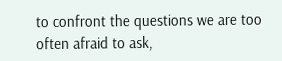to confront the questions we are too often afraid to ask,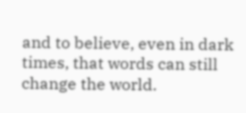and to believe, even in dark times, that words can still change the world.